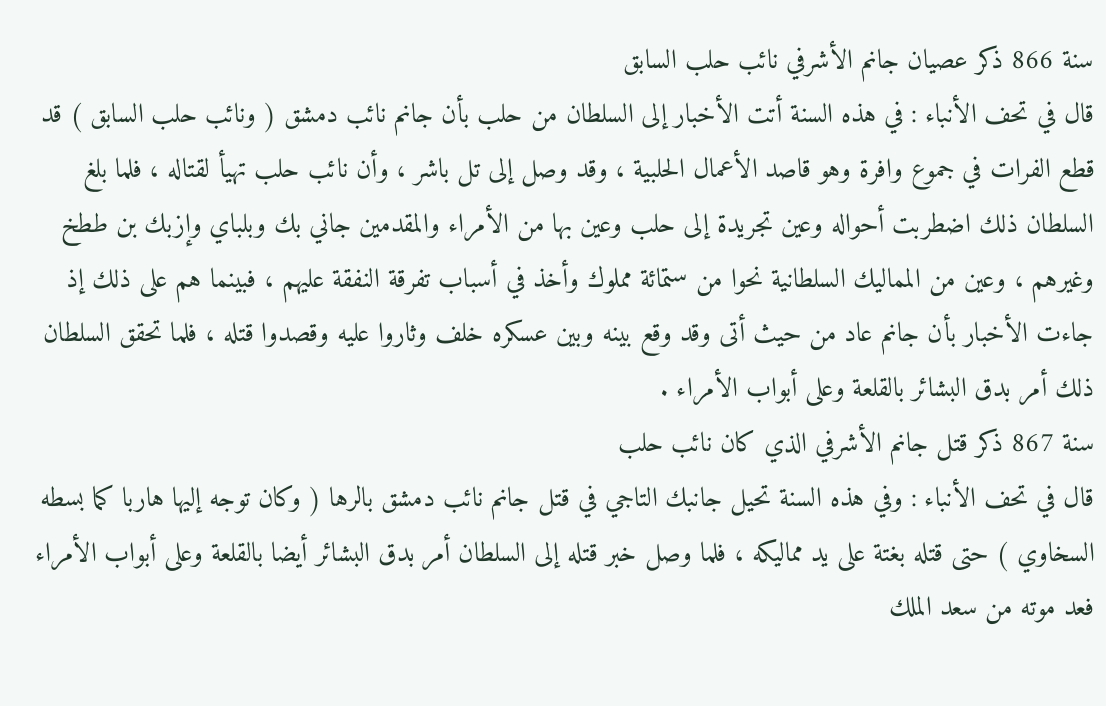سنة 866 ذكر عصيان جانم الأشرفي نائب حلب السابق
قال في تحف الأنباء : في هذه السنة أتت الأخبار إلى السلطان من حلب بأن جانم نائب دمشق ( ونائب حلب السابق ) قد قطع الفرات في جموع وافرة وهو قاصد الأعمال الحلبية ، وقد وصل إلى تل باشر ، وأن نائب حلب تهيأ لقتاله ، فلما بلغ السلطان ذلك اضطربت أحواله وعين تجريدة إلى حلب وعين بها من الأمراء والمقدمين جاني بك وبلباي وإزبك بن ططخ وغيرهم ، وعين من المماليك السلطانية نحوا من ستمائة مملوك وأخذ في أسباب تفرقة النفقة عليهم ، فبينما هم على ذلك إذ جاءت الأخبار بأن جانم عاد من حيث أتى وقد وقع بينه وبين عسكره خلف وثاروا عليه وقصدوا قتله ، فلما تحقق السلطان ذلك أمر بدق البشائر بالقلعة وعلى أبواب الأمراء .
سنة 867 ذكر قتل جانم الأشرفي الذي كان نائب حلب
قال في تحف الأنباء : وفي هذه السنة تحيل جانبك التاجي في قتل جانم نائب دمشق بالرها ( وكان توجه إليها هاربا كما بسطه السخاوي ) حتى قتله بغتة على يد مماليكه ، فلما وصل خبر قتله إلى السلطان أمر بدق البشائر أيضا بالقلعة وعلى أبواب الأمراء فعد موته من سعد الملك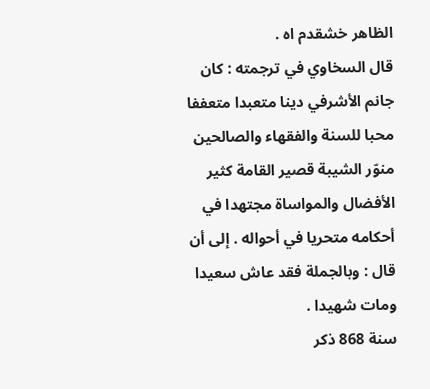الظاهر خشقدم اه .
قال السخاوي في ترجمته : كان جانم الأشرفي دينا متعبدا متعففا محبا للسنة والفقهاء والصالحين منوّر الشيبة قصير القامة كثير الأفضال والمواساة مجتهدا في أحكامه متحريا في أحواله . إلى أن قال : وبالجملة فقد عاش سعيدا ومات شهيدا .
سنة 868 ذكر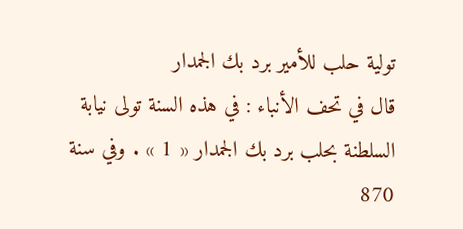تولية حلب للأمير برد بك الجمدار
قال في تحف الأنباء : في هذه السنة تولى نيابة السلطنة بحلب برد بك الجمدار « 1 » . وفي سنة 870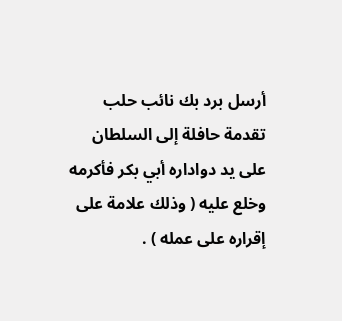أرسل برد بك نائب حلب تقدمة حافلة إلى السلطان على يد دواداره أبي بكر فأكرمه وخلع عليه ( وذلك علامة على إقراره على عمله ) .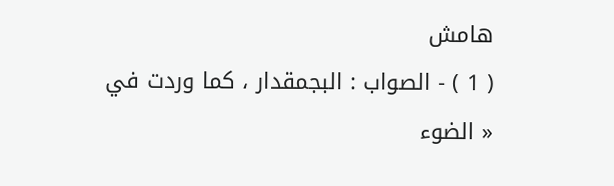هامش
( 1 ) - الصواب : البجمقدار ، كما وردت في « الضوء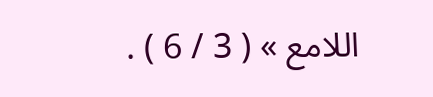اللامع » ( 3 / 6 ) .